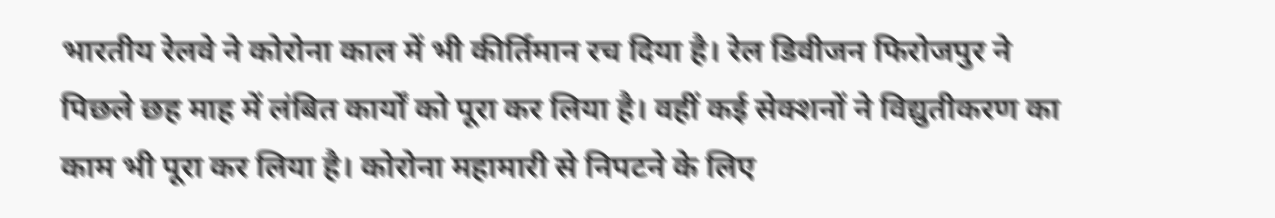भारतीय रेलवे ने कोरोना काल में भी कीर्तिमान रच दिया है। रेल डिवीजन फिरोजपुर ने पिछले छह माह में लंबित कार्यों को पूरा कर लिया है। वहीं कई सेक्शनों ने विद्युतीकरण का काम भी पूरा कर लिया है। कोरोना महामारी से निपटने के लिए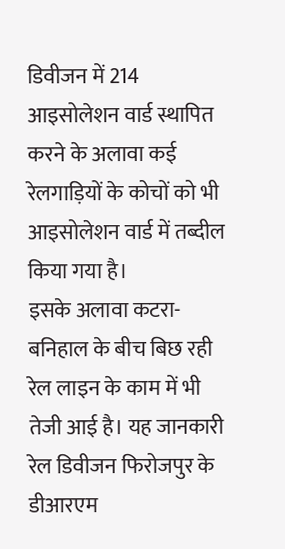डिवीजन में 214 आइसोलेशन वार्ड स्थापित करने के अलावा कई रेलगाड़ियों के कोचों को भी आइसोलेशन वार्ड में तब्दील किया गया है।
इसके अलावा कटरा-बनिहाल के बीच बिछ रही रेल लाइन के काम में भी तेजी आई है। यह जानकारी रेल डिवीजन फिरोजपुर के डीआरएम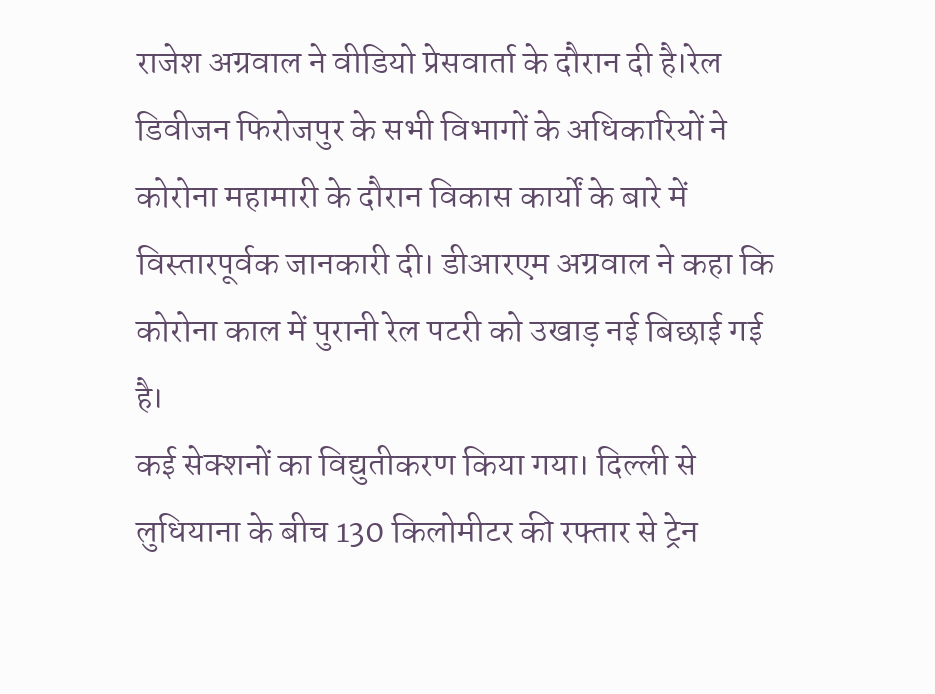राजेश अग्रवाल ने वीडियो प्रेसवार्ता के दौरान दी है।रेल डिवीजन फिरोजपुर के सभी विभागों के अधिकारियों ने कोरोना महामारी के दौरान विकास कार्यों के बारे में विस्तारपूर्वक जानकारी दी। डीआरएम अग्रवाल ने कहा कि कोरोना काल में पुरानी रेल पटरी को उखाड़ नई बिछाई गई है।
कई सेक्शनों का विद्युतीकरण किया गया। दिल्ली से लुधियाना के बीच 130 किलोमीटर की रफ्तार से ट्रेन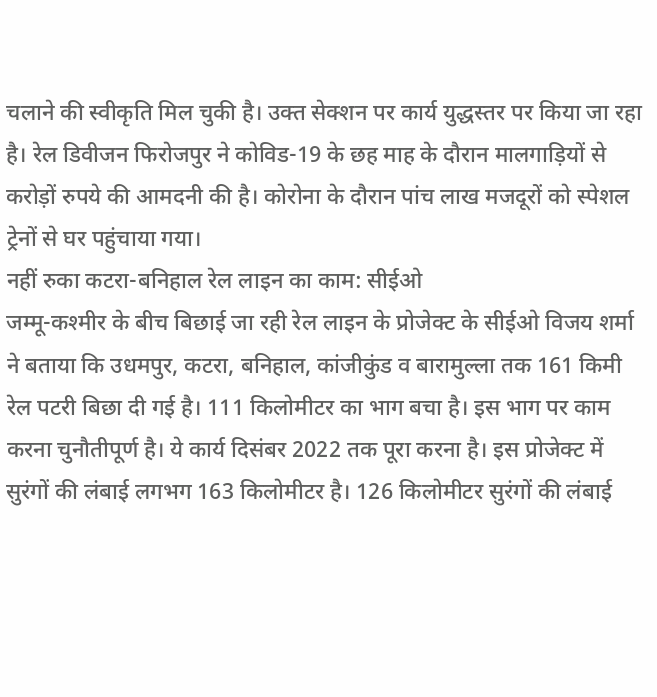चलाने की स्वीकृति मिल चुकी है। उक्त सेक्शन पर कार्य युद्धस्तर पर किया जा रहा है। रेल डिवीजन फिरोजपुर ने कोविड-19 के छह माह के दौरान मालगाड़ियों से करोड़ों रुपये की आमदनी की है। कोरोना के दौरान पांच लाख मजदूरों को स्पेशल ट्रेनों से घर पहुंचाया गया।
नहीं रुका कटरा-बनिहाल रेल लाइन का काम: सीईओ
जम्मू-कश्मीर के बीच बिछाई जा रही रेल लाइन के प्रोजेक्ट के सीईओ विजय शर्मा ने बताया कि उधमपुर, कटरा, बनिहाल, कांजीकुंड व बारामुल्ला तक 161 किमी रेल पटरी बिछा दी गई है। 111 किलोमीटर का भाग बचा है। इस भाग पर काम करना चुनौतीपूर्ण है। ये कार्य दिसंबर 2022 तक पूरा करना है। इस प्रोजेक्ट में सुरंगों की लंबाई लगभग 163 किलोमीटर है। 126 किलोमीटर सुरंगों की लंबाई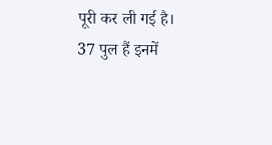पूरी कर ली गई है। 37 पुल हैं इनमें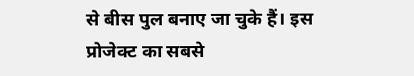से बीस पुल बनाए जा चुके हैं। इस प्रोजेक्ट का सबसे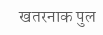खतरनाक पुल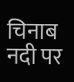चिनाब नदी पर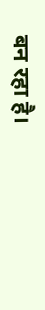बन रहा है।